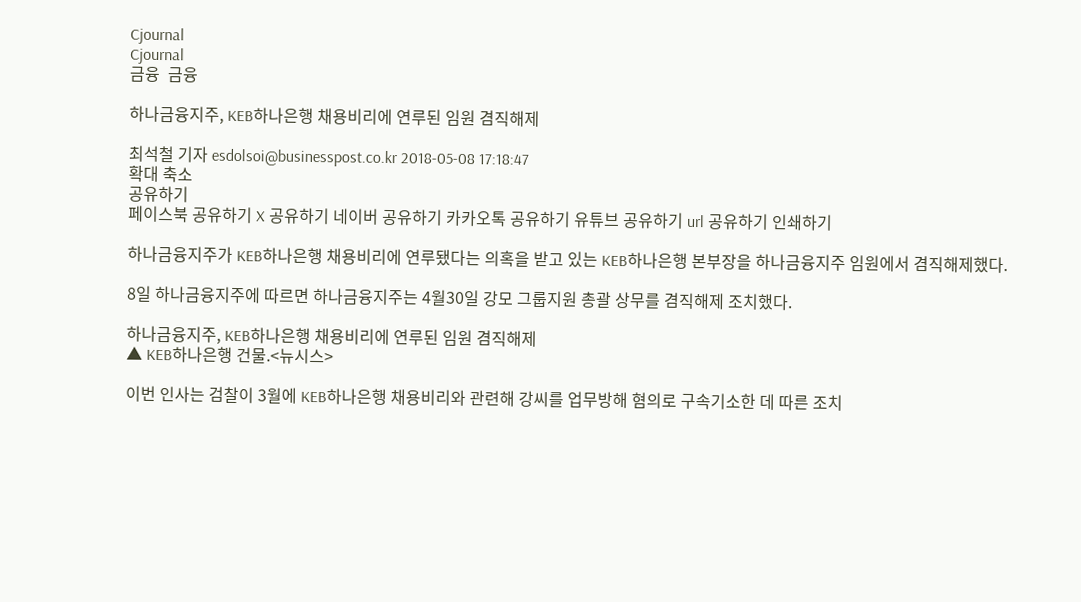Cjournal
Cjournal
금융  금융

하나금융지주, KEB하나은행 채용비리에 연루된 임원 겸직해제

최석철 기자 esdolsoi@businesspost.co.kr 2018-05-08 17:18:47
확대 축소
공유하기
페이스북 공유하기 X 공유하기 네이버 공유하기 카카오톡 공유하기 유튜브 공유하기 url 공유하기 인쇄하기

하나금융지주가 KEB하나은행 채용비리에 연루됐다는 의혹을 받고 있는 KEB하나은행 본부장을 하나금융지주 임원에서 겸직해제했다.

8일 하나금융지주에 따르면 하나금융지주는 4월30일 강모 그룹지원 총괄 상무를 겸직해제 조치했다.

하나금융지주, KEB하나은행 채용비리에 연루된 임원 겸직해제
▲ KEB하나은행 건물.<뉴시스>

이번 인사는 검찰이 3월에 KEB하나은행 채용비리와 관련해 강씨를 업무방해 혐의로 구속기소한 데 따른 조치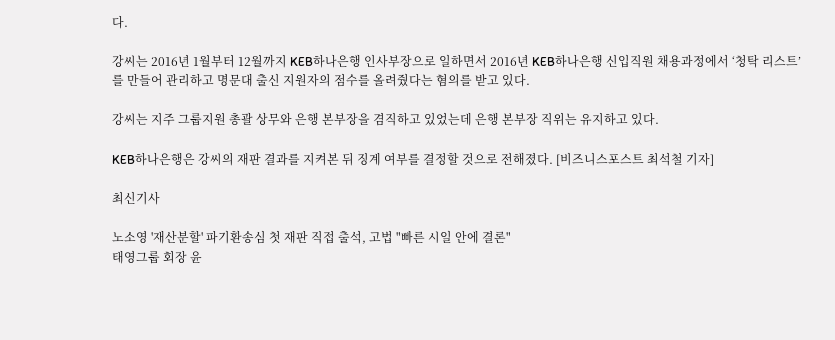다.

강씨는 2016년 1월부터 12월까지 KEB하나은행 인사부장으로 일하면서 2016년 KEB하나은행 신입직원 채용과정에서 ‘청탁 리스트’를 만들어 관리하고 명문대 출신 지원자의 점수를 올려줬다는 혐의를 받고 있다.

강씨는 지주 그룹지원 총괄 상무와 은행 본부장을 겸직하고 있었는데 은행 본부장 직위는 유지하고 있다.

KEB하나은행은 강씨의 재판 결과를 지켜본 뒤 징계 여부를 결정할 것으로 전해졌다. [비즈니스포스트 최석철 기자]

최신기사

노소영 '재산분할' 파기환송심 첫 재판 직접 출석, 고법 "빠른 시일 안에 결론"
태영그룹 회장 윤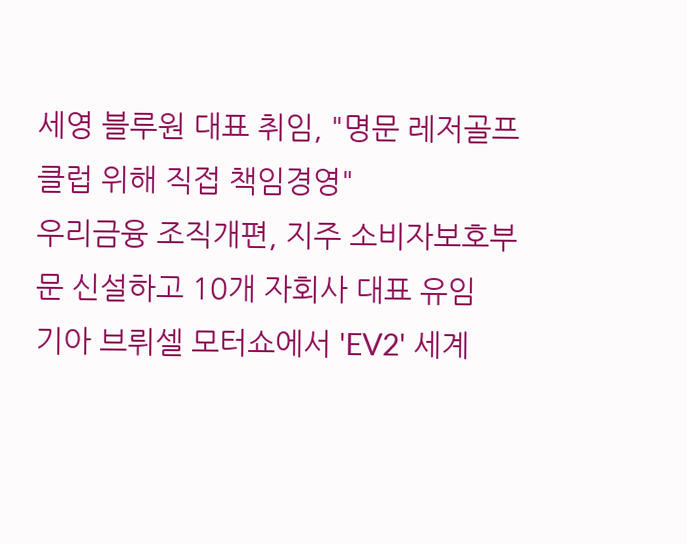세영 블루원 대표 취임, "명문 레저골프 클럽 위해 직접 책임경영"
우리금융 조직개편, 지주 소비자보호부문 신설하고 10개 자회사 대표 유임
기아 브뤼셀 모터쇼에서 'EV2' 세계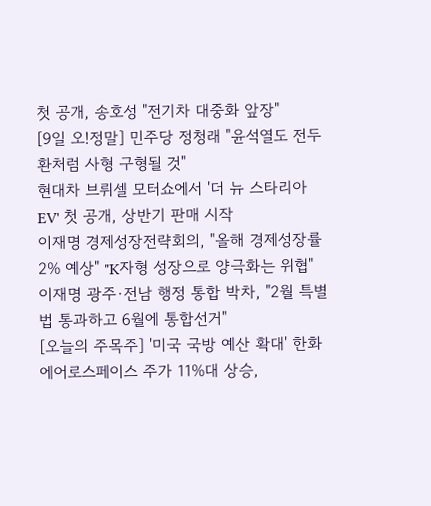첫 공개, 송호성 "전기차 대중화 앞장"
[9일 오!정말] 민주당 정청래 "윤석열도 전두환처럼 사형 구형될 것"
현대차 브뤼셀 모터쇼에서 '더 뉴 스타리아 EV' 첫 공개, 상반기 판매 시작
이재명 경제성장전략회의, "올해 경제성장률 2% 예상" "K자형 성장으로 양극화는 위협"
이재명 광주·전남 행정 통합 박차, "2월 특별법 통과하고 6월에 통합선거"
[오늘의 주목주] '미국 국방 예산 확대' 한화에어로스페이스 주가 11%대 상승,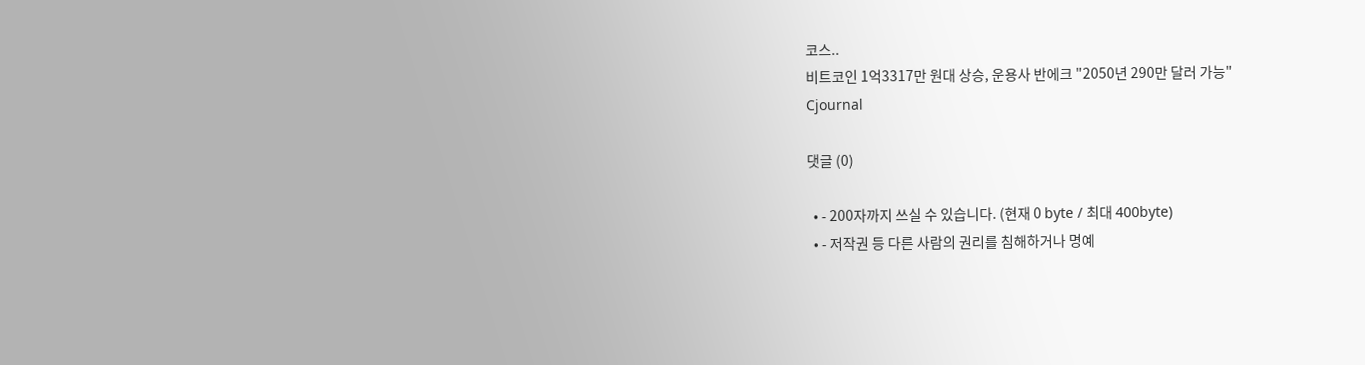코스..
비트코인 1억3317만 원대 상승, 운용사 반에크 "2050년 290만 달러 가능"
Cjournal

댓글 (0)

  • - 200자까지 쓰실 수 있습니다. (현재 0 byte / 최대 400byte)
  • - 저작권 등 다른 사람의 권리를 침해하거나 명예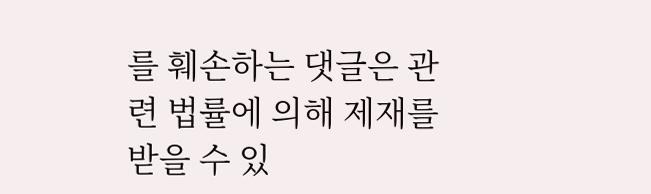를 훼손하는 댓글은 관련 법률에 의해 제재를 받을 수 있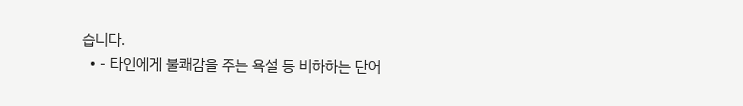습니다.
  • - 타인에게 불쾌감을 주는 욕설 등 비하하는 단어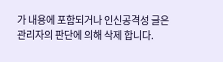가 내용에 포함되거나 인신공격성 글은 관리자의 판단에 의해 삭제 합니다.